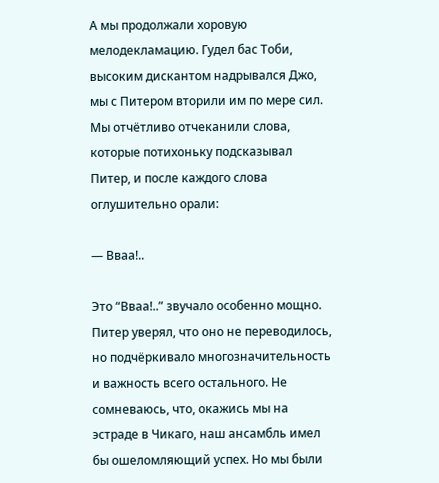А мы продолжали хоровую мелодекламацию. Гудел бас Тоби, высоким дискантом надрывался Джо, мы с Питером вторили им по мере сил. Мы отчётливо отчеканили слова, которые потихоньку подсказывал Питер, и после каждого слова оглушительно орали:

— Вваа!..

Это “Вваа!..” звучало особенно мощно. Питер уверял, что оно не переводилось, но подчёркивало многозначительность и важность всего остального. Не сомневаюсь, что, окажись мы на эстраде в Чикаго, наш ансамбль имел бы ошеломляющий успех. Но мы были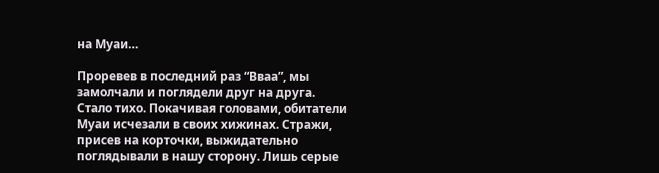на Муаи…

Проревев в последний раз “Вваа”, мы замолчали и поглядели друг на друга. Стало тихо. Покачивая головами, обитатели Муаи исчезали в своих хижинах. Стражи, присев на корточки, выжидательно поглядывали в нашу сторону. Лишь серые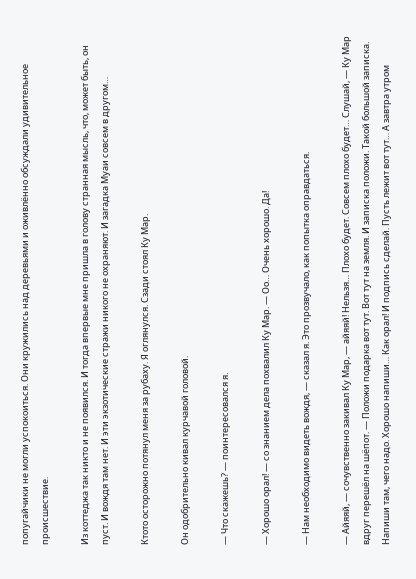попугайчики не могли успокоиться. Они кружились над деревьями и оживлённо обсуждали удивительное происшествие.

Из коттеджа так никто и не появился. И тогда впервые мне пришла в голову странная мысль, что, может быть, он пуст. И вождя там нет. И эти экзотические стражи никого не охраняют. И загадка Муаи совсем в другом…

Ктото осторожно потянул меня за рубаху. Я оглянулся. Сзади стоял Ку Мар.

Он одобрительно кивал курчавой головой.

— Что скажешь? — поинтересовался я.

— Хорошо орал! — со знанием дела похвалил Ку Мар. — Оо… Очень хорошо. Да!

— Нам необходимо видеть вождя, — сказал я. Это прозвучало, как попытка оправдаться.

— Айяяй, — сочувственно закивал Ку Мар, — айяяй! Нельзя… Плохо будет. Совсем плохо будет… Слушай, — Ку Мар вдруг перешёл на шёпот. — Положи подарка вот тут. Вот тут на земля. И записка положи. Такой большой записка. Напиши там, чего надо. Хорошо напиши… Как орал! И подпись сделай. Пусть лежит вот тут… А завтра утром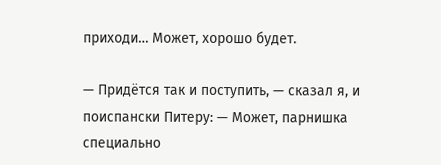приходи… Может, хорошо будет.

— Придётся так и поступить, — сказал я, и поиспански Питеру: — Может, парнишка специально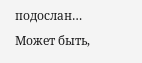подослан… Может быть,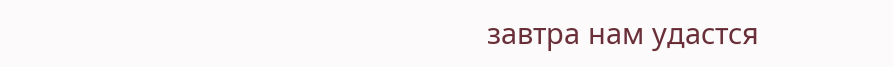завтра нам удастся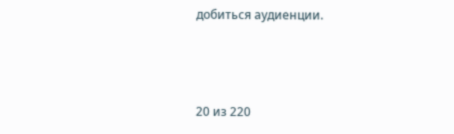добиться аудиенции.



20 из 220